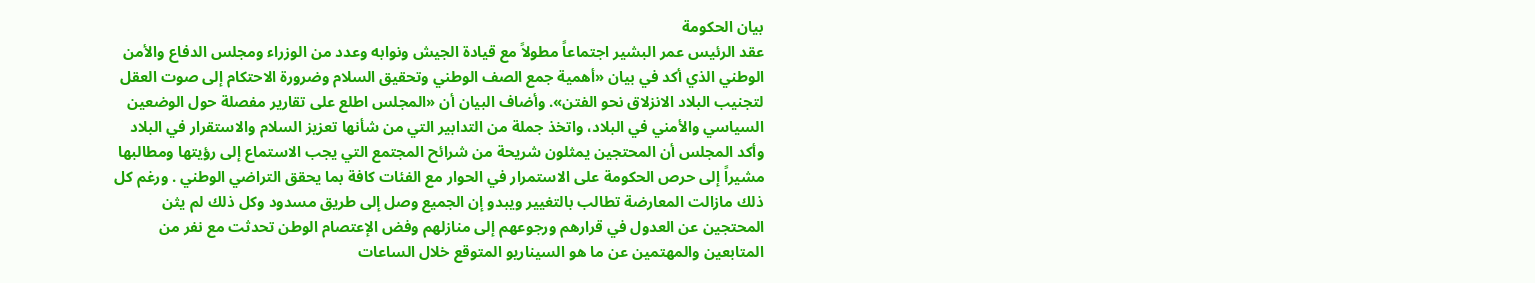بيان الحكومة
عقد الرئيس عمر البشير اجتماعاً مطولاً مع قيادة الجيش ونوابه وعدد من الوزراء ومجلس الدفاع والأمن الوطني الذي أكد في بيان «أهمية جمع الصف الوطني وتحقيق السلام وضرورة الاحتكام إلى صوت العقل لتجنيب البلاد الانزلاق نحو الفتن». وأضاف البيان أن «المجلس اطلع على تقارير مفصلة حول الوضعين السياسي والأمني في البلاد، واتخذ جملة من التدابير التي من شأنها تعزيز السلام والاستقرار في البلاد وأكد المجلس أن المحتجين يمثلون شريحة من شرائح المجتمع التي يجب الاستماع إلى رؤيتها ومطالبها مشيراً إلى حرص الحكومة على الاستمرار في الحوار مع الفئات كافة بما يحقق التراضي الوطني . ورغم كل ذلك مازالت المعارضة تطالب بالتغيير ويبدو إن الجميع وصل إلى طريق مسدود وكل ذلك لم يثن المحتجين عن العدول في قرارهم ورجوعهم إلى منازلهم وفض الإعتصام الوطن تحدثت مع نفر من المتابعين والمهتمين عن ما هو السيناريو المتوقع خلال الساعات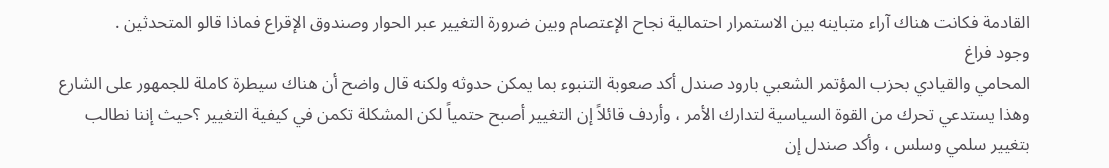القادمة فكانت هناك آراء متباينه بين الاستمرار احتمالية نجاح الإعتصام وبين ضرورة التغيير عبر الحوار وصندوق الإقراع فماذا قالو المتحدثين .
وجود فراغ
المحامي والقيادي بحزب المؤتمر الشعبي بارود صندل أكد صعوبة التنبوء بما يمكن حدوثه ولكنه قال واضح أن هناك سيطرة كاملة للجمهور على الشارع وهذا يستدعي تحرك من القوة السياسية لتدارك الأمر ، وأردف قائلاً إن التغيير أصبح حتمياً لكن المشكلة تكمن في كيفية التغيير ؟حيث إننا نطالب بتغيير سلمي وسلس ، وأكد صندل إن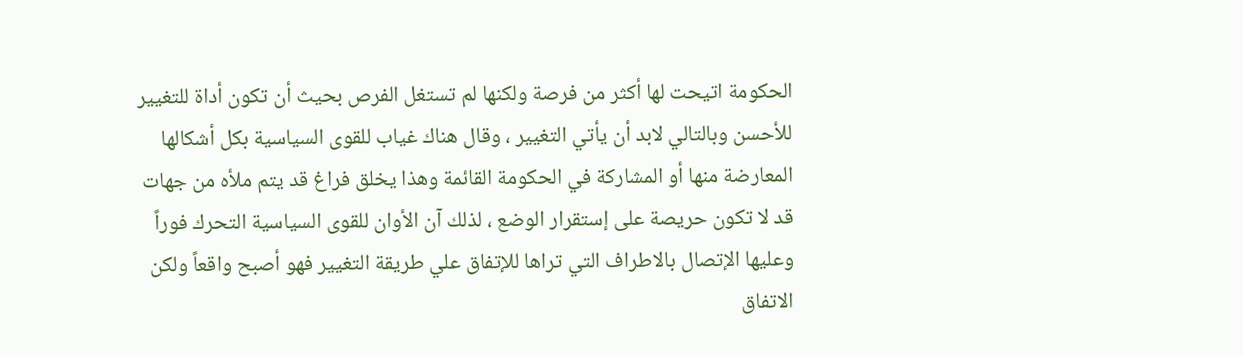الحكومة اتيحت لها أكثر من فرصة ولكنها لم تستغل الفرص بحيث أن تكون أداة للتغيير للأحسن وبالتالي لابد أن يأتي التغيير ، وقال هناك غياب للقوى السياسية بكل أشكالها المعارضة منها أو المشاركة في الحكومة القائمة وهذا يخلق فراغ قد يتم ملأه من جهات قد لا تكون حريصة على إستقرار الوضع ، لذلك آن الأوان للقوى السياسية التحرك فوراً وعليها الإتصال بالاطراف التي تراها للإتفاق علي طريقة التغيير فهو أصبح واقعاً ولكن الاتفاق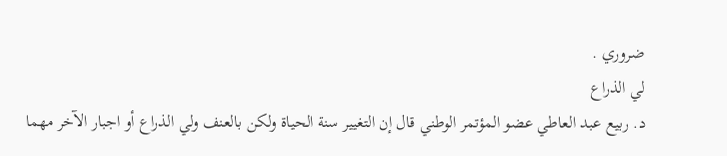ضروري .
لي الذراع
د. ربيع عبد العاطي عضو المؤتمر الوطني قال إن التغيير سنة الحياة ولكن بالعنف ولي الذراع أو اجبار الآخر مهما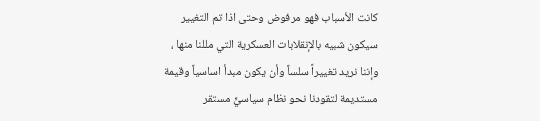كانت الأسباب فهو مرفوض وحتى اذا تم التغيير سيكون شبيه بالإنقلابات العسكرية التي مللنا منها ، وإننا نريد تغييراً سلساً وأن يكون مبدأ اساسياً وقيمة مستديمة لتقودنا نحو نظام سياسيٍّ مستقر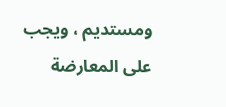ومستديم ، ويجب على المعارضة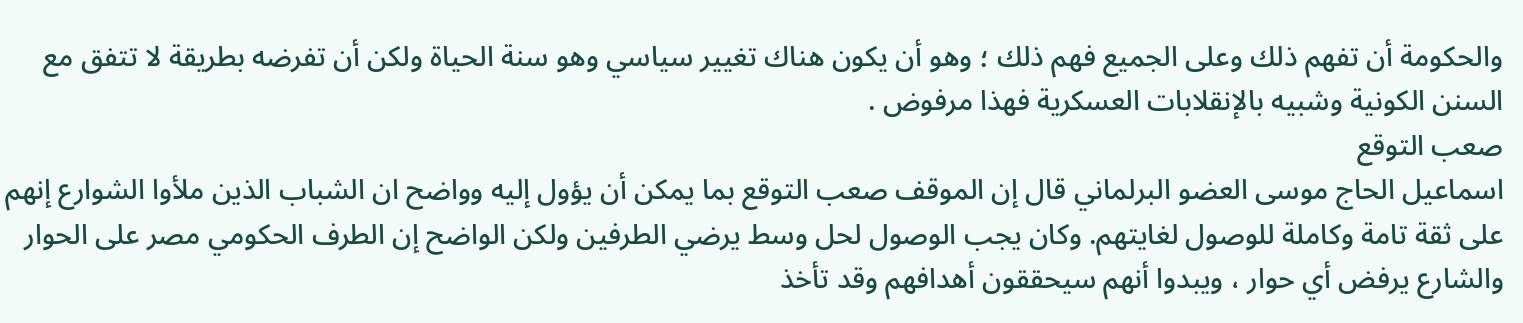والحكومة أن تفهم ذلك وعلى الجميع فهم ذلك ؛ وهو أن يكون هناك تغيير سياسي وهو سنة الحياة ولكن أن تفرضه بطريقة لا تتفق مع السنن الكونية وشبيه بالإنقلابات العسكرية فهذا مرفوض .
صعب التوقع
اسماعيل الحاج موسى العضو البرلماني قال إن الموقف صعب التوقع بما يمكن أن يؤول إليه وواضح ان الشباب الذين ملأوا الشوارع إنهم على ثقة تامة وكاملة للوصول لغايتهم. وكان يجب الوصول لحل وسط يرضي الطرفين ولكن الواضح إن الطرف الحكومي مصر على الحوار والشارع يرفض أي حوار ، ويبدوا أنهم سيحققون أهدافهم وقد تأخذ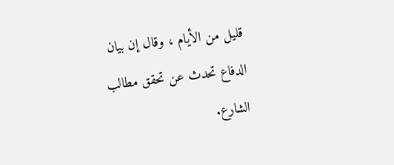قليل من الأيام ، وقال إن بيان الدفاع تحدث عن تحقق مطالب الشارع.